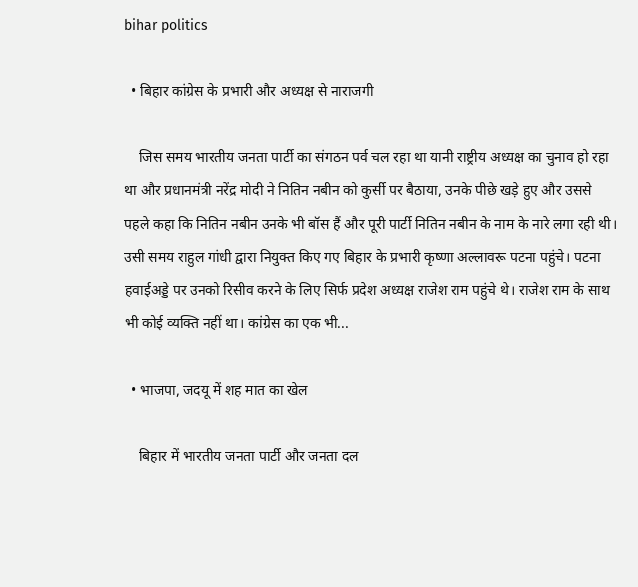bihar politics

  • बिहार कांग्रेस के प्रभारी और अध्यक्ष से नाराजगी

    जिस समय भारतीय जनता पार्टी का संगठन पर्व चल रहा था यानी राष्ट्रीय अध्यक्ष का चुनाव हो रहा था और प्रधानमंत्री नरेंद्र मोदी ने नितिन नबीन को कुर्सी पर बैठाया, उनके पीछे खड़े हुए और उससे पहले कहा कि नितिन नबीन उनके भी बॉस हैं और पूरी पार्टी नितिन नबीन के नाम के नारे लगा रही थी। उसी समय राहुल गांधी द्वारा नियुक्त किए गए बिहार के प्रभारी कृष्णा अल्लावरू पटना पहुंचे। पटना हवाईअड्डे पर उनको रिसीव करने के लिए सिर्फ प्रदेश अध्यक्ष राजेश राम पहुंचे थे। राजेश राम के साथ भी कोई व्यक्ति नहीं था। कांग्रेस का एक भी...

  • भाजपा, जदयू में शह मात का खेल

    बिहार में भारतीय जनता पार्टी और जनता दल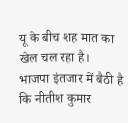यू के बीच शह मात का खेल चल रहा है। भाजपा इंतजार में बैठी है कि नीतीश कुमार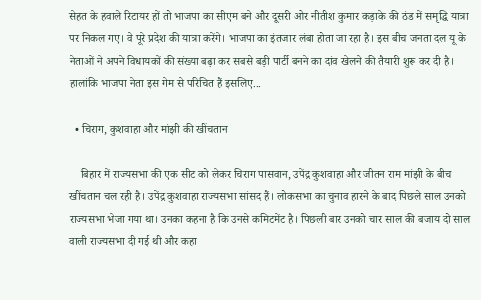सेहत के हवाले रिटायर हों तो भाजपा का सीएम बने और दूसरी ओर नीतीश कुमार कड़ाके की ठंड में समृद्धि यात्रा पर निकल गए। वे पूरे प्रदेश की यात्रा करेंगे। भाजपा का इंतजार लंबा होता जा रहा है। इस बीच जनता दल यू के नेताओं ने अपने विधायकों की संख्या बढ़ा कर सबसे बड़ी पार्टी बनने का दांव खेलने की तैयारी शुरू कर दी है। हालांकि भाजपा नेता इस गेम से परिचित हैं इसलिए...

  • चिराग, कुशवाहा और मांझी की खींचतान

    बिहार में राज्यसभा की एक सीट को लेकर चिराग पासवान, उपेंद्र कुशवाहा और जीतन राम मांझी के बीच खींचतान चल रही है। उपेंद्र कुशवाहा राज्यसभा सांसद हैं। लोकसभा का चुनाव हारने के बाद पिछले साल उनको राज्यसभा भेजा गया था। उनका कहना है कि उनसे कमिटमेंट है। पिछली बार उनको चार साल की बजाय दो साल वाली राज्यसभा दी गई थी और कहा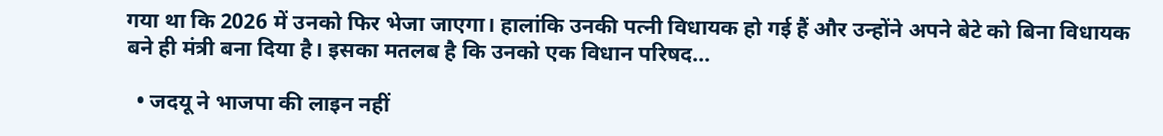गया था कि 2026 में उनको फिर भेजा जाएगा। हालांकि उनकी पत्नी विधायक हो गई हैं और उन्होंने अपने बेटे को बिना विधायक बने ही मंत्री बना दिया है। इसका मतलब है कि उनको एक विधान परिषद...

  • जदयू ने भाजपा की लाइन नहीं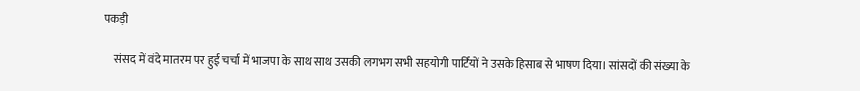पकड़ी

    संसद में वंदे मातरम पर हुई चर्चा में भाजपा के साथ साथ उसकी लगभग सभी सहयोगी पार्टियों ने उसके हिसाब से भाषण दिया। सांसदों की संख्या के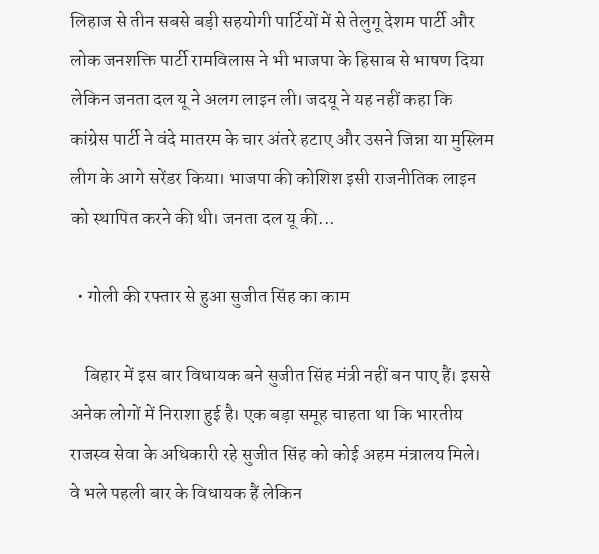लिहाज से तीन सबसे बड़ी सहयोगी पार्टियों में से तेलुगू देशम पार्टी और लोक जनशक्ति पार्टी रामविलास ने भी भाजपा के हिसाब से भाषण दिया लेकिन जनता दल यू ने अलग लाइन ली। जदयू ने यह नहीं कहा कि कांग्रेस पार्टी ने वंदे मातरम के चार अंतरे हटाए और उसने जिन्ना या मुस्लिम लीग के आगे सरेंडर किया। भाजपा की कोशिश इसी राजनीतिक लाइन को स्थापित करने की थी। जनता दल यू की...

  • गोली की रफ्तार से हुआ सुजीत सिंह का काम

    बिहार में इस बार विधायक बने सुजीत सिंह मंत्री नहीं बन पाए हैं। इससे अनेक लोगों में निराशा हुई है। एक बड़ा समूह चाहता था कि भारतीय राजस्व सेवा के अधिकारी रहे सुजीत सिंह को कोई अहम मंत्रालय मिले। वे भले पहली बार के विधायक हैं लेकिन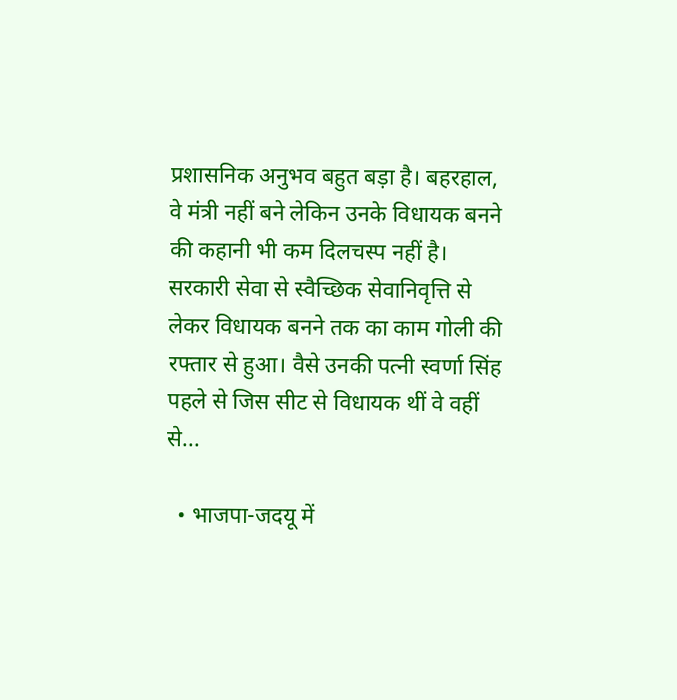प्रशासनिक अनुभव बहुत बड़ा है। बहरहाल, वे मंत्री नहीं बने लेकिन उनके विधायक बनने की कहानी भी कम दिलचस्प नहीं है। सरकारी सेवा से स्वैच्छिक सेवानिवृत्ति से लेकर विधायक बनने तक का काम गोली की रफ्तार से हुआ। वैसे उनकी पत्नी स्वर्णा सिंह पहले से जिस सीट से विधायक थीं वे वहीं से...

  • भाजपा-जदयू में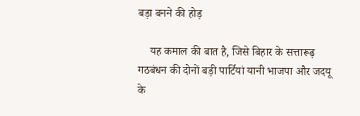बड़ा बनने की होड़

    यह कमाल की बात है, जिसे बिहार के सत्तारूढ़ गठबंधन की दोनों बड़ी पार्टियां यानी भाजपा और जदयू के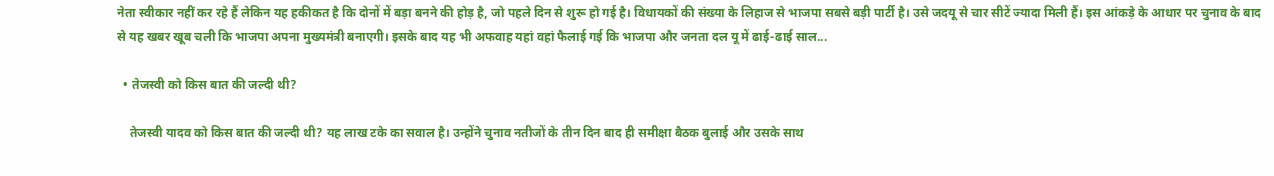नेता स्वीकार नहीं कर रहे हैं लेकिन यह हकीकत है कि दोनों में बड़ा बनने की होड़ है, जो पहले दिन से शुरू हो गई है। विधायकों की संख्या के लिहाज से भाजपा सबसे बड़ी पार्टी है। उसे जदयू से चार सीटें ज्यादा मिली हैं। इस आंकड़े के आधार पर चुनाव के बाद से यह खबर खूब चली कि भाजपा अपना मुख्यमंत्री बनाएगी। इसके बाद यह भी अफवाह यहां वहां फैलाई गई कि भाजपा और जनता दल यू में ढाई-ढाई साल...

  • तेजस्वी को किस बात की जल्दी थी?

    तेजस्वी यादव को किस बात की जल्दी थी? यह लाख टके का सवाल है। उन्होंने चुनाव नतीजों के तीन दिन बाद ही समीक्षा बैठक बुलाई और उसके साथ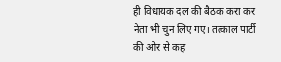ही विधायक दल की बैठक करा कर नेता भी चुन लिए गए। तत्काल पार्टी की ओर से कह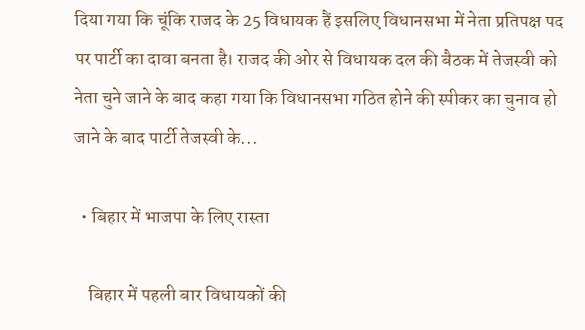दिया गया कि चूंकि राजद के 25 विधायक हैं इसलिए विधानसभा में नेता प्रतिपक्ष पद पर पार्टी का दावा बनता है। राजद की ओर से विधायक दल की बैठक में तेजस्वी को नेता चुने जाने के बाद कहा गया कि विधानसभा गठित होने की स्पीकर का चुनाव हो जाने के बाद पार्टी तेजस्वी के...

  • बिहार में भाजपा के लिए रास्ता

    बिहार में पहली बार विधायकों की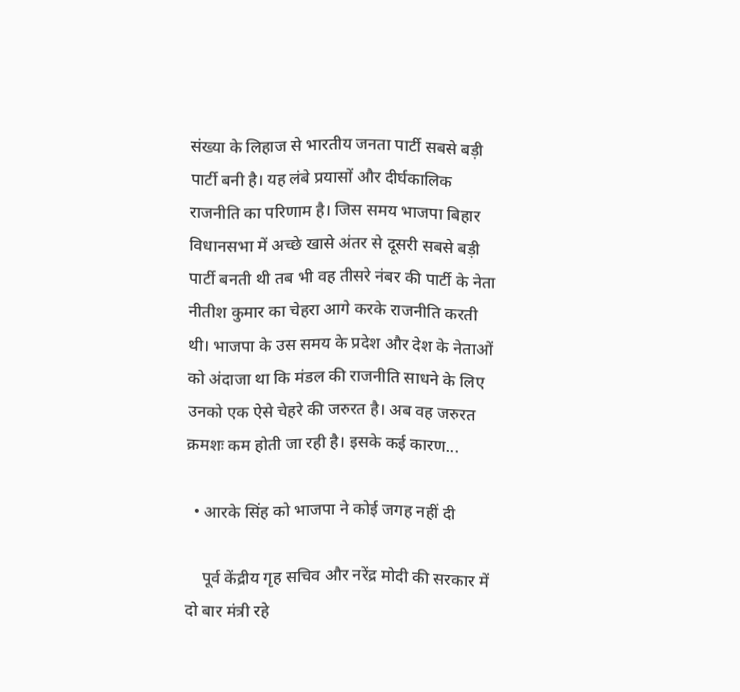संख्या के लिहाज से भारतीय जनता पार्टी सबसे बड़ी पार्टी बनी है। यह लंबे प्रयासों और दीर्घकालिक राजनीति का परिणाम है। जिस समय भाजपा बिहार विधानसभा में अच्छे खासे अंतर से दूसरी सबसे बड़ी पार्टी बनती थी तब भी वह तीसरे नंबर की पार्टी के नेता नीतीश कुमार का चेहरा आगे करके राजनीति करती थी। भाजपा के उस समय के प्रदेश और देश के नेताओं को अंदाजा था कि मंडल की राजनीति साधने के लिए उनको एक ऐसे चेहरे की जरुरत है। अब वह जरुरत क्रमशः कम होती जा रही है। इसके कई कारण...

  • आरके सिंह को भाजपा ने कोई जगह नहीं दी

    पूर्व केंद्रीय गृह सचिव और नरेंद्र मोदी की सरकार में दो बार मंत्री रहे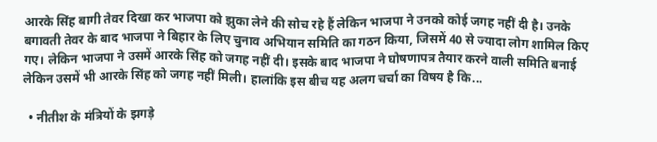आरके सिंह बागी तेवर दिखा कर भाजपा को झुका लेने की सोच रहे हैं लेकिन भाजपा ने उनको कोई जगह नहीं दी है। उनके बगावती तेवर के बाद भाजपा ने बिहार के लिए चुनाव अभियान समिति का गठन किया, जिसमें 40 से ज्यादा लोग शामिल किए गए। लेकिन भाजपा ने उसमें आरके सिंह को जगह नहीं दी। इसके बाद भाजपा ने घोषणापत्र तैयार करने वाली समिति बनाई लेकिन उसमें भी आरके सिंह को जगह नहीं मिली। हालांकि इस बीच यह अलग चर्चा का विषय है कि...

  • नीतीश के मंत्रियों के झगड़े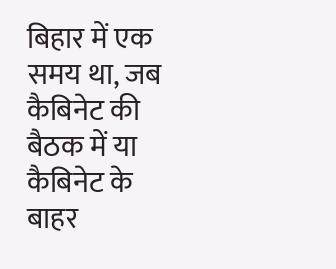बिहार में एक समय था, जब कैबिनेट की बैठक में या कैबिनेट के बाहर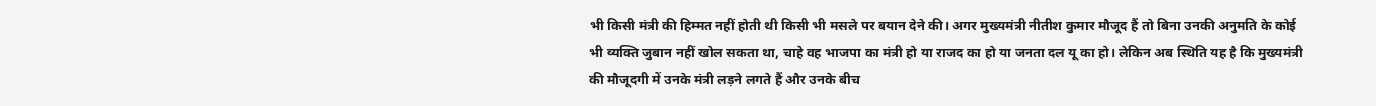भी किसी मंत्री की हिम्मत नहीं होती थी किसी भी मसले पर बयान देने की। अगर मुख्यमंत्री नीतीश कुमार मौजूद हैं तो बिना उनकी अनुमति के कोई भी व्यक्ति जुबान नहीं खोल सकता था, चाहे वह भाजपा का मंत्री हो या राजद का हो या जनता दल यू का हो। लेकिन अब स्थिति यह है कि मुख्यमंत्री की मौजूदगी में उनके मंत्री लड़ने लगते हैं और उनके बीच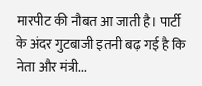मारपीट की नौबत आ जाती है। पार्टी के अंदर गुटबाजी इतनी बढ़ गई है कि नेता और मंत्री...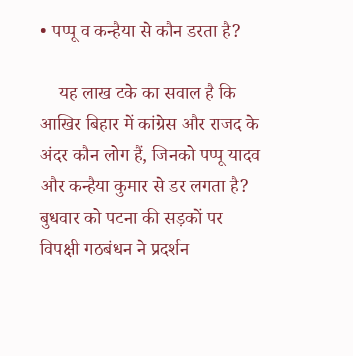• पप्पू व कन्हैया से कौन डरता है?

    यह लाख टके का सवाल है कि आखिर बिहार में कांग्रेस और राजद के अंदर कौन लोग हैं, जिनको पप्पू यादव और कन्हैया कुमार से डर लगता है? बुधवार को पटना की सड़कों पर विपक्षी गठबंधन ने प्रदर्शन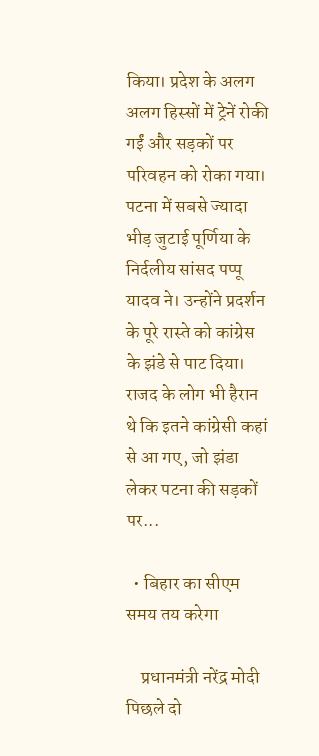किया। प्रदेश के अलग अलग हिस्सों में ट्रेनें रोकी गईं और सड़कों पर परिवहन को रोका गया। पटना में सबसे ज्यादा भीड़ जुटाई पूर्णिया के निर्दलीय सांसद पप्पू यादव ने। उन्होंने प्रदर्शन के पूरे रास्ते को कांग्रेस के झंडे से पाट दिया। राजद के लोग भी हैरान थे कि इतने कांग्रेसी कहां से आ गए, जो झंडा लेकर पटना की सड़कों पर...

  • बिहार का सीएम समय तय करेगा

    प्रधानमंत्री नरेंद्र मोदी पिछले दो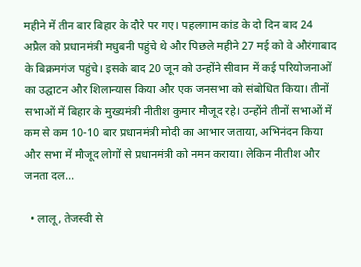महीने में तीन बार बिहार के दौरे पर गए। पहलगाम कांड के दो दिन बाद 24 अप्रैल को प्रधानमंत्री मधुबनी पहुंचे थे और पिछले महीने 27 मई को वे औरंगाबाद के बिक्रमगंज पहुंचे। इसके बाद 20 जून को उन्होंने सीवान में कई परियोजनाओं का उद्घाटन और शिलान्यास किया और एक जनसभा को संबोधित किया। तीनों सभाओं में बिहार के मुख्यमंत्री नीतीश कुमार मौजूद रहे। उन्होंने तीनों सभाओं में कम से कम 10-10 बार प्रधानमंत्री मोदी का आभार जताया, अभिनंदन किया और सभा में मौजूद लोगों से प्रधानमंत्री को नमन कराया। लेकिन नीतीश और जनता दल...

  • लालू, तेजस्वी से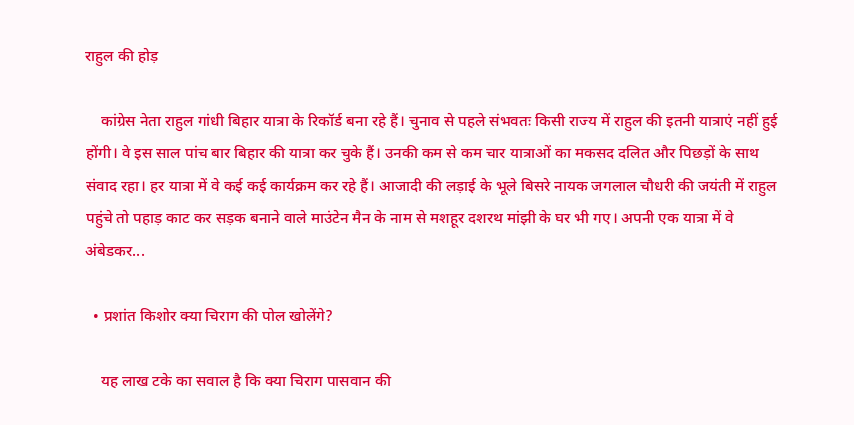राहुल की होड़

    कांग्रेस नेता राहुल गांधी बिहार यात्रा के रिकॉर्ड बना रहे हैं। चुनाव से पहले संभवतः किसी राज्य में राहुल की इतनी यात्राएं नहीं हुई होंगी। वे इस साल पांच बार बिहार की यात्रा कर चुके हैं। उनकी कम से कम चार यात्राओं का मकसद दलित और पिछड़ों के साथ संवाद रहा। हर यात्रा में वे कई कई कार्यक्रम कर रहे हैं। आजादी की लड़ाई के भूले बिसरे नायक जगलाल चौधरी की जयंती में राहुल पहुंचे तो पहाड़ काट कर सड़क बनाने वाले माउंटेन मैन के नाम से मशहूर दशरथ मांझी के घर भी गए। अपनी एक यात्रा में वे अंबेडकर...

  • प्रशांत किशोर क्या चिराग की पोल खोलेंगे?

    यह लाख टके का सवाल है कि क्या चिराग पासवान की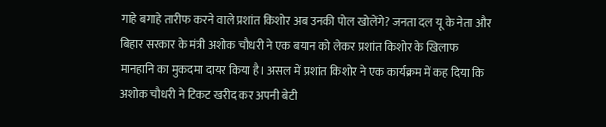गाहे बगाहे तारीफ करने वाले प्रशांत किशोर अब उनकी पोल खोलेंगे? जनता दल यू के नेता और बिहार सरकार के मंत्री अशोक चौधरी ने एक बयान को लेकर प्रशांत किशोर के खिलाफ मानहानि का मुकदमा दायर किया है। असल में प्रशांत किशोर ने एक कार्यक्रम में कह दिया कि अशोक चौधरी ने टिकट खरीद कर अपनी बेटी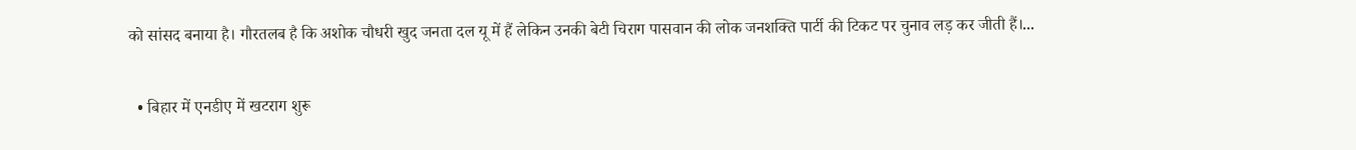को सांसद बनाया है। गौरतलब है कि अशोक चौधरी खुद जनता दल यू में हैं लेकिन उनकी बेटी चिराग पासवान की लोक जनशक्ति पार्टी की टिकट पर चुनाव लड़ कर जीती हैं।...

  • बिहार में एनडीए में खटराग शुरू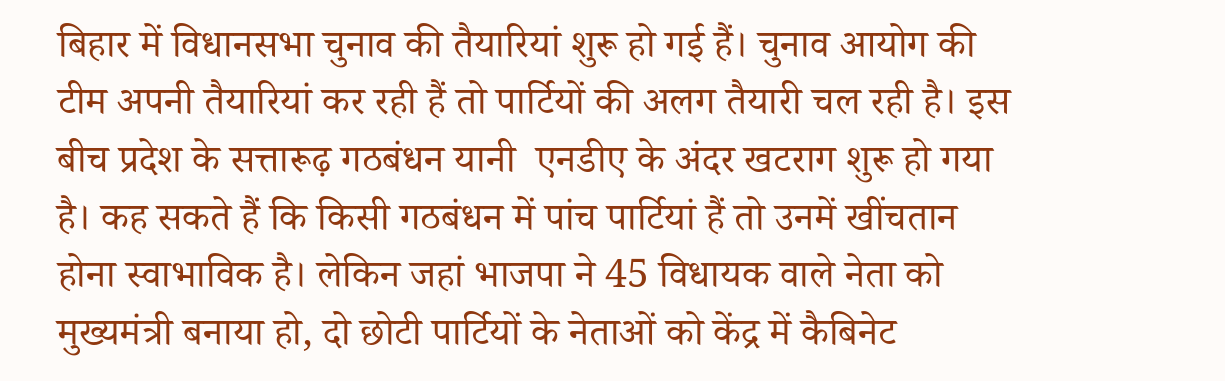बिहार में विधानसभा चुनाव की तैयारियां शुरू हो गई हैं। चुनाव आयोग की टीम अपनी तैयारियां कर रही हैं तो पार्टियों की अलग तैयारी चल रही है। इस बीच प्रदेश के सत्तारूढ़ गठबंधन यानी  एनडीए के अंदर खटराग शुरू हो गया है। कह सकते हैं कि किसी गठबंधन में पांच पार्टियां हैं तो उनमें खींचतान होना स्वाभाविक है। लेकिन जहां भाजपा ने 45 विधायक वाले नेता को मुख्यमंत्री बनाया हो, दो छोटी पार्टियों के नेताओं को केंद्र में कैबिनेट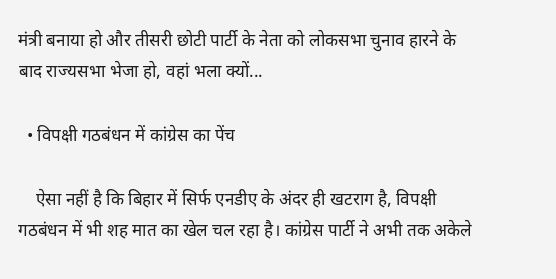मंत्री बनाया हो और तीसरी छोटी पार्टी के नेता को लोकसभा चुनाव हारने के बाद राज्यसभा भेजा हो, वहां भला क्यों...

  • विपक्षी गठबंधन में कांग्रेस का पेंच

    ऐसा नहीं है कि बिहार में सिर्फ एनडीए के अंदर ही खटराग है, विपक्षी गठबंधन में भी शह मात का खेल चल रहा है। कांग्रेस पार्टी ने अभी तक अकेले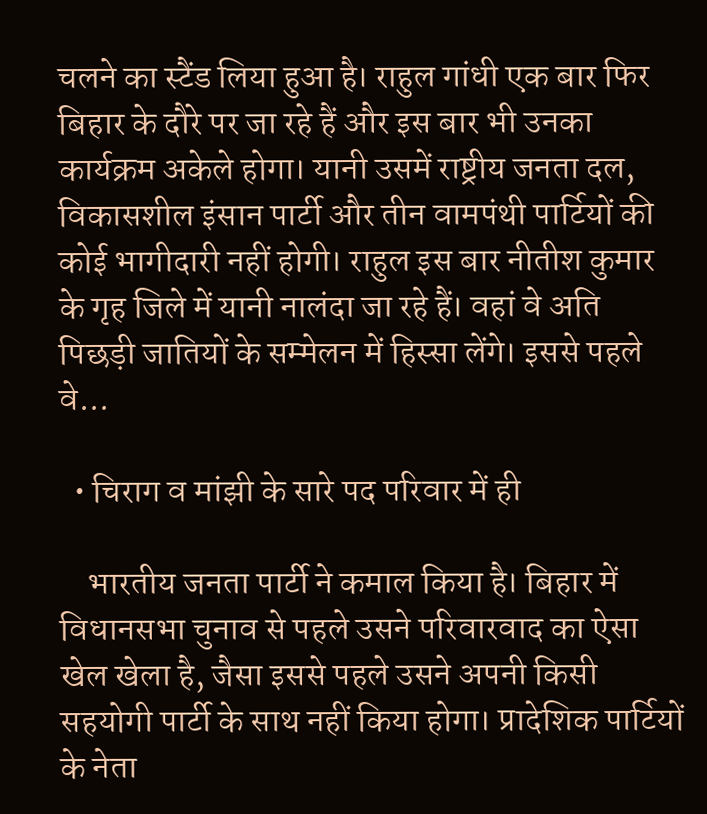चलने का स्टैंड लिया हुआ है। राहुल गांधी एक बार फिर बिहार के दौरे पर जा रहे हैं और इस बार भी उनका कार्यक्रम अकेले होगा। यानी उसमें राष्ट्रीय जनता दल, विकासशील इंसान पार्टी और तीन वामपंथी पार्टियों की कोई भागीदारी नहीं होगी। राहुल इस बार नीतीश कुमार के गृह जिले में यानी नालंदा जा रहे हैं। वहां वे अति पिछड़ी जातियों के सम्मेलन में हिस्सा लेंगे। इससे पहले वे...

  • चिराग व मांझी के सारे पद परिवार में ही

    भारतीय जनता पार्टी ने कमाल किया है। बिहार में विधानसभा चुनाव से पहले उसने परिवारवाद का ऐसा खेल खेला है, जैसा इससे पहले उसने अपनी किसी सहयोगी पार्टी के साथ नहीं किया होगा। प्रादेशिक पार्टियों के नेता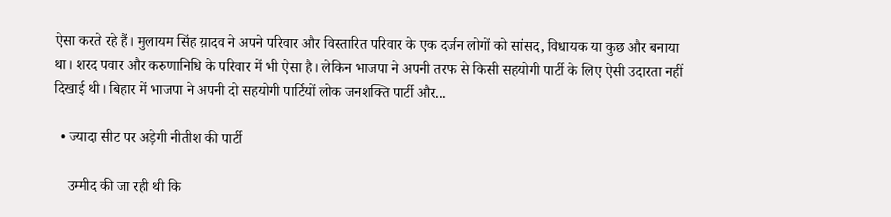ऐसा करते रहे हैं। मुलायम सिंह य़ादव ने अपने परिवार और विस्तारित परिवार के एक दर्जन लोगों को सांसद, विधायक या कुछ और बनाया था। शरद पवार और करुणानिधि के परिवार में भी ऐसा है। लेकिन भाजपा ने अपनी तरफ से किसी सहयोगी पार्टी के लिए ऐसी उदारता नहीं दिखाई थी। बिहार में भाजपा ने अपनी दो सहयोगी पार्टियों लोक जनशक्ति पार्टी और...

  • ज्यादा सीट पर अड़ेगी नीतीश की पार्टी

    उम्मीद की जा रही थी कि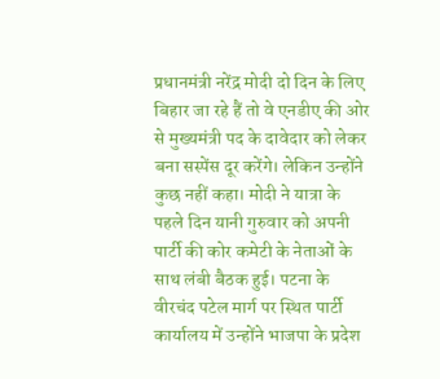प्रधानमंत्री नरेंद्र मोदी दो दिन के लिए बिहार जा रहे हैं तो वे एनडीए की ओर से मुख्यमंत्री पद के दावेदार को लेकर बना सस्पेंस दूर करेंगे। लेकिन उन्होंने कुछ नहीं कहा। मोदी ने यात्रा के पहले दिन यानी गुरुवार को अपनी पार्टी की कोर कमेटी के नेताओं के साथ लंबी बैठक हुई। पटना के वीरचंद पटेल मार्ग पर स्थित पार्टी कार्यालय में उन्होंने भाजपा के प्रदेश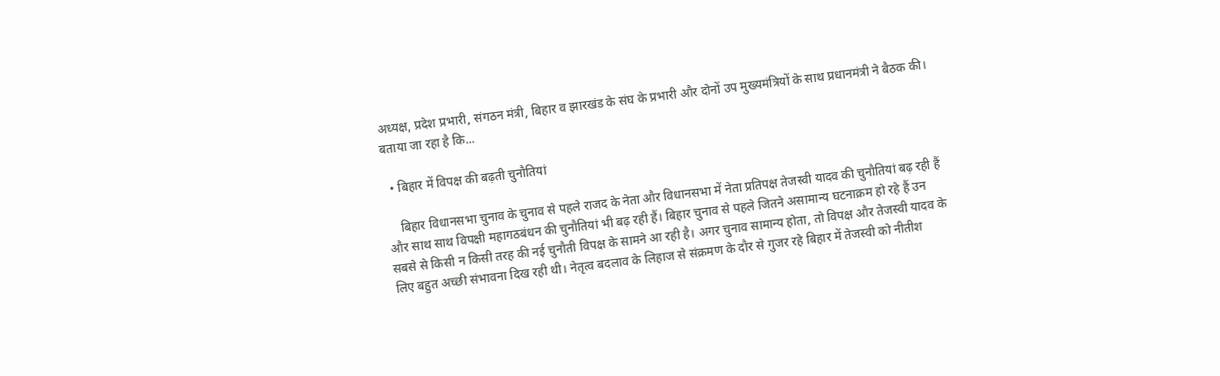अध्यक्ष, प्रदेश प्रभारी, संगठन मंत्री, बिहार व झारखंड के संघ के प्रभारी और दोनों उप मुख्यमंत्रियों के साथ प्रधानमंत्री ने बैठक की। बताया जा रहा है कि...

  • बिहार में विपक्ष की बढ़ती चुनौतियां

    बिहार विधानसभा चुनाव के चुनाव से पहले राजद के नेता और विधानसभा में नेता प्रतिपक्ष तेजस्वी यादव की चुनौतियां बढ़ रही हैं और साथ साथ विपक्षी महागठबंधन की चुनौतियां भी बढ़ रही हैं। बिहार चुनाव से पहले जितने असामान्य घटनाक्रम हो रहे हैं उन सबसे से किसी न किसी तरह की नई चुनौती विपक्ष के सामने आ रही है। अगर चुनाव सामान्य होता, तो विपक्ष और तेजस्वी यादव के लिए बहुत अच्छी संभावना दिख रही थी। नेतृत्व बदलाव के लिहाज से संक्रमण के दौर से गुजर रहे बिहार में तेजस्वी को नीतीश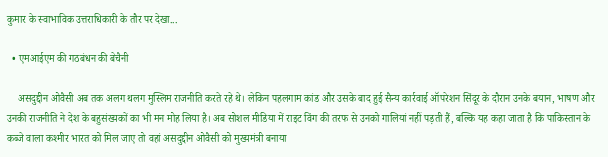कुमार के स्वाभाविक उत्तराधिकारी के तौर पर देखा...

  • एमआईएम की गठबंधन की बेचैनी

    असदुद्दीन ओवैसी अब तक अलग थलग मुस्लिम राजनीति करते रहे थे। लेकिन पहलगाम कांड और उसके बाद हुई सैन्य कार्रवाई ऑपरेशन सिंदूर के दौरान उनके बयान, भाषण और उनकी राजनीति ने देश के बहुसंख्यकों का भी मन मोह लिया है। अब सोशल मीडिया में राइट विंग की तरफ से उनको गालियां नहीं पड़ती हैं, बल्कि यह कहा जाता है कि पाकिस्तान के कब्जे वाला कश्मीर भारत को मिल जाए तो वहां असदुद्दीन ओवैसी को मुख्यमंत्री बनाया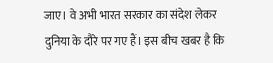जाए। वे अभी भारत सरकार का संदेश लेकर दुनिया के दौरे पर गए हैं। इस बीच खबर है कि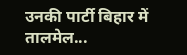उनकी पार्टी बिहार में तालमेल...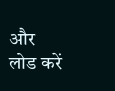और लोड करें